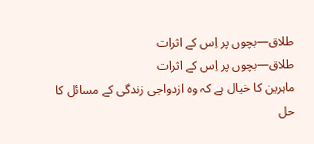طلاق—بچوں پر اِس کے اثرات
طلاق—بچوں پر اِس کے اثرات
ماہرین کا خیال ہے کہ وہ ازدواجی زندگی کے مسائل کا حل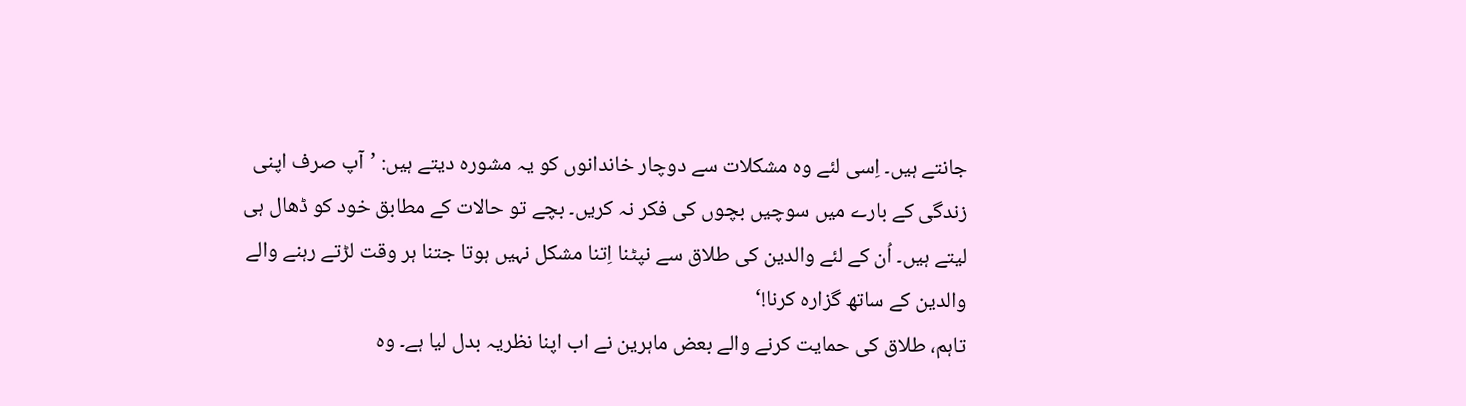جانتے ہیں۔ اِسی لئے وہ مشکلات سے دوچار خاندانوں کو یہ مشورہ دیتے ہیں: ’آپ صرف اپنی زندگی کے بارے میں سوچیں بچوں کی فکر نہ کریں۔ بچے تو حالات کے مطابق خود کو ڈھال ہی لیتے ہیں۔ اُن کے لئے والدین کی طلاق سے نپٹنا اِتنا مشکل نہیں ہوتا جتنا ہر وقت لڑتے رہنے والے والدین کے ساتھ گزارہ کرنا!‘
تاہم، طلاق کی حمایت کرنے والے بعض ماہرین نے اب اپنا نظریہ بدل لیا ہے۔ وہ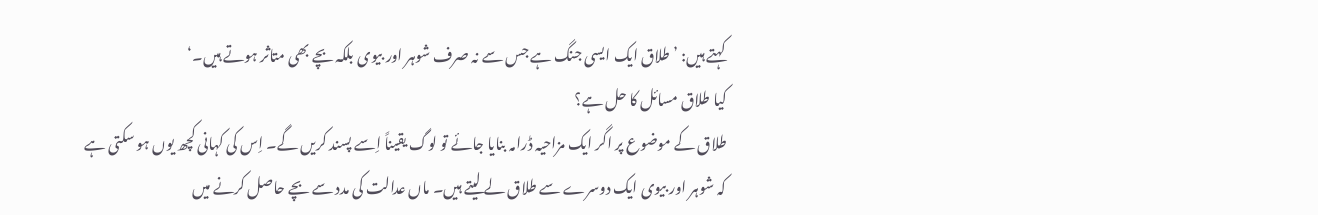کہتے ہیں: ’طلاق ایک ایسی جنگ ہے جس سے نہ صرف شوہر اور بیوی بلکہ بچے بھی متاثر ہوتے ہیں۔‘
کیا طلاق مسائل کا حل ہے؟
طلاق کے موضوع پر اگر ایک مزاحیہ ڈرامہ بنایا جائے تو لوگ یقیناً اِسے پسند کریں گے۔ اِس کی کہانی کچھ یوں ہو سکتی ہے کہ شوہر اور بیوی ایک دوسرے سے طلاق لے لیتے ہیں۔ ماں عدالت کی مدد سے بچے حاصل کرنے میں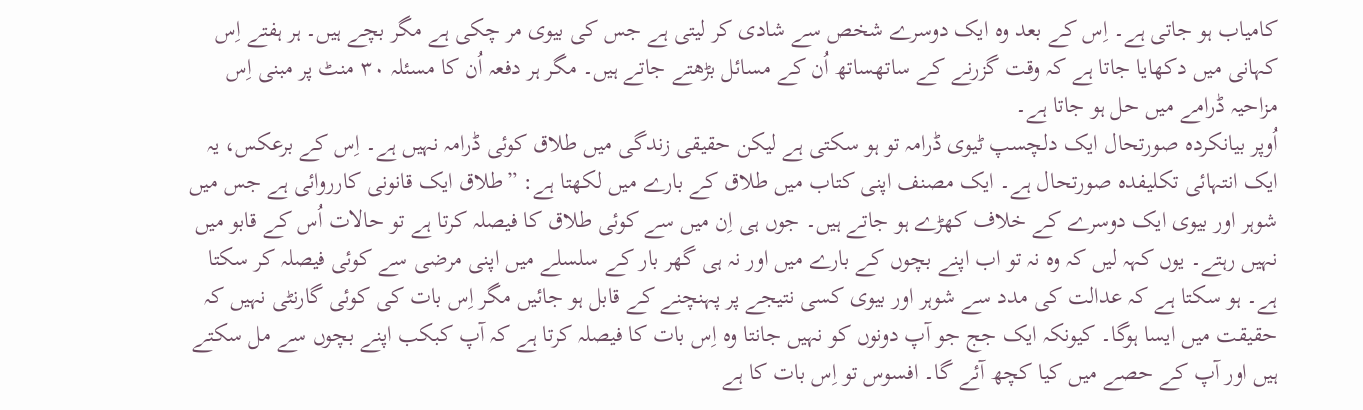کامیاب ہو جاتی ہے۔ اِس کے بعد وہ ایک دوسرے شخص سے شادی کر لیتی ہے جس کی بیوی مر چکی ہے مگر بچے ہیں۔ ہر ہفتے اِس کہانی میں دکھایا جاتا ہے کہ وقت گزرنے کے ساتھساتھ اُن کے مسائل بڑھتے جاتے ہیں۔ مگر ہر دفعہ اُن کا مسئلہ ۳۰ منٹ پر مبنی اِس مزاحیہ ڈرامے میں حل ہو جاتا ہے۔
اُوپر بیانکردہ صورتحال ایک دلچسپ ٹیوی ڈرامہ تو ہو سکتی ہے لیکن حقیقی زندگی میں طلاق کوئی ڈرامہ نہیں ہے۔ اِس کے برعکس، یہ ایک انتہائی تکلیفدہ صورتحال ہے۔ ایک مصنف اپنی کتاب میں طلاق کے بارے میں لکھتا ہے: ”طلاق ایک قانونی کارروائی ہے جس میں شوہر اور بیوی ایک دوسرے کے خلاف کھڑے ہو جاتے ہیں۔ جوں ہی اِن میں سے کوئی طلاق کا فیصلہ کرتا ہے تو حالات اُس کے قابو میں نہیں رہتے۔ یوں کہہ لیں کہ وہ نہ تو اب اپنے بچوں کے بارے میں اور نہ ہی گھر بار کے سلسلے میں اپنی مرضی سے کوئی فیصلہ کر سکتا ہے۔ ہو سکتا ہے کہ عدالت کی مدد سے شوہر اور بیوی کسی نتیجے پر پہنچنے کے قابل ہو جائیں مگر اِس بات کی کوئی گارنٹی نہیں کہ حقیقت میں ایسا ہوگا۔ کیونکہ ایک جج جو آپ دونوں کو نہیں جانتا وہ اِس بات کا فیصلہ کرتا ہے کہ آپ کبکب اپنے بچوں سے مل سکتے ہیں اور آپ کے حصے میں کیا کچھ آئے گا۔ افسوس تو اِس بات کا ہے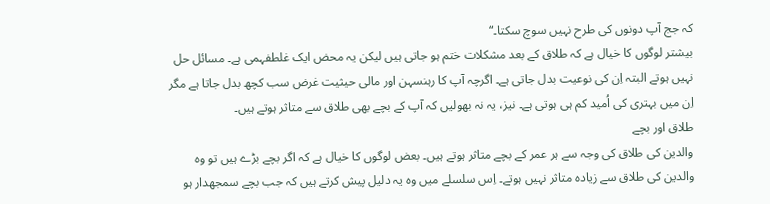کہ جج آپ دونوں کی طرح نہیں سوچ سکتا۔“
بیشتر لوگوں کا خیال ہے کہ طلاق کے بعد مشکلات ختم ہو جاتی ہیں لیکن یہ محض ایک غلطفہمی ہے۔ مسائل حل نہیں ہوتے البتہ اِن کی نوعیت بدل جاتی ہے۔ اگرچہ آپ کا رہنسہن اور مالی حیثیت غرض سب کچھ بدل جاتا ہے مگر اِن میں بہتری کی اُمید کم ہی ہوتی ہے۔ نیز، یہ نہ بھولیں کہ آپ کے بچے بھی طلاق سے متاثر ہوتے ہیں۔
طلاق اور بچے
والدین کی طلاق کی وجہ سے ہر عمر کے بچے متاثر ہوتے ہیں۔ بعض لوگوں کا خیال ہے کہ اگر بچے بڑے ہیں تو وہ والدین کی طلاق سے زیادہ متاثر نہیں ہوتے۔ اِس سلسلے میں وہ یہ دلیل پیش کرتے ہیں کہ جب بچے سمجھدار ہو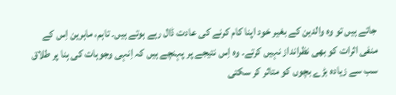جاتے ہیں تو وہ والدین کے بغیر خود اپنا کام کرنے کی عادت ڈال رہے ہوتے ہیں۔ تاہم، ماہرین اِس کے منفی اثرات کو بھی نظرانداز نہیں کرتے۔ وہ اِس نتیجے پر پہنچے ہیں کہ اِنہی وجوہات کی بِنا پر طلاق سب سے زیادہ بڑے بچوں کو متاثر کر سکتی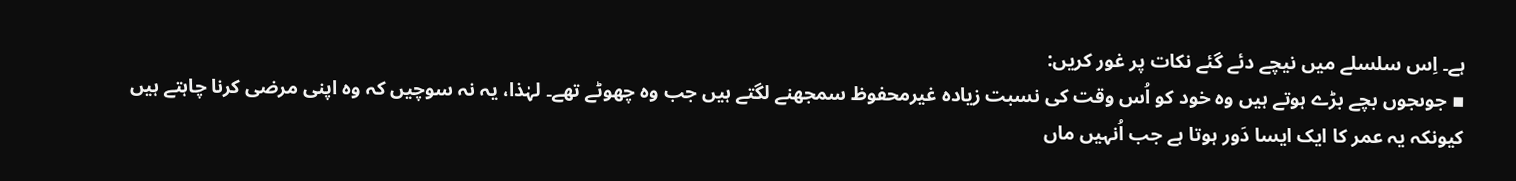ہے۔ اِس سلسلے میں نیچے دئے گئے نکات پر غور کریں:
▪ جوںجوں بچے بڑے ہوتے ہیں وہ خود کو اُس وقت کی نسبت زیادہ غیرمحفوظ سمجھنے لگتے ہیں جب وہ چھوٹے تھے۔ لہٰذا، یہ نہ سوچیں کہ وہ اپنی مرضی کرنا چاہتے ہیں کیونکہ یہ عمر کا ایک ایسا دَور ہوتا ہے جب اُنہیں ماں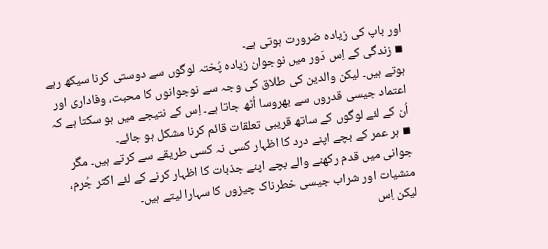اور باپ کی زیادہ ضرورت ہوتی ہے۔
▪ زندگی کے اِس دَور میں نوجوان زیادہ پُختہ لوگوں سے دوستی کرنا سیکھ رہے ہوتے ہیں۔ لیکن والدین کی طلاق کی وجہ سے نوجوانوں کا محبت، وفاداری اور اعتماد جیسی قدروں سے بھروسا اُٹھ جاتا ہے۔ اِس کے نتیجے میں ہو سکتا ہے کہ اُن کے لئے لوگوں کے ساتھ قریبی تعلقات قائم کرنا مشکل ہو جائے۔
▪ ہر عمر کے بچے اپنے درد کا اظہار کسی نہ کسی طریقے سے کرتے ہیں۔ مگر جوانی میں قدم رکھنے والے بچے اپنے جذبات کا اظہار کرنے کے لئے اکثر جُرم، منشیات اور شراب جیسی خطرناک چیزوں کا سہارا لیتے ہیں۔
لیکن اِس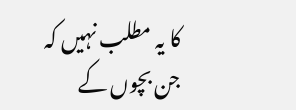کا یہ مطلب نہیں کہ جن بچوں کے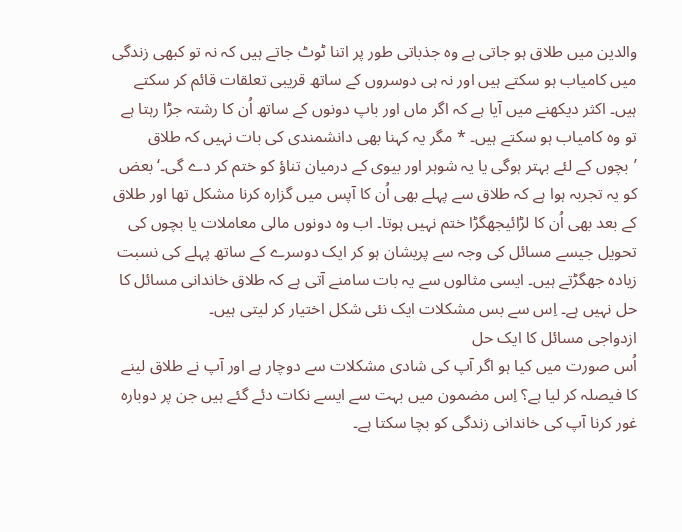والدین میں طلاق ہو جاتی ہے وہ جذباتی طور پر اتنا ٹوٹ جاتے ہیں کہ نہ تو کبھی زندگی میں کامیاب ہو سکتے ہیں اور نہ ہی دوسروں کے ساتھ قریبی تعلقات قائم کر سکتے ہیں۔ اکثر دیکھنے میں آیا ہے کہ اگر ماں اور باپ دونوں کے ساتھ اُن کا رشتہ جڑا رہتا ہے تو وہ کامیاب ہو سکتے ہیں۔ * مگر یہ کہنا بھی دانشمندی کی بات نہیں کہ طلاق ’بچوں کے لئے بہتر ہوگی یا یہ شوہر اور بیوی کے درمیان تناؤ کو ختم کر دے گی۔‘ بعض کو یہ تجربہ ہوا ہے کہ طلاق سے پہلے بھی اُن کا آپس میں گزارہ کرنا مشکل تھا اور طلاق کے بعد بھی اُن کا لڑائیجھگڑا ختم نہیں ہوتا۔ اب وہ دونوں مالی معاملات یا بچوں کی تحویل جیسے مسائل کی وجہ سے پریشان ہو کر ایک دوسرے کے ساتھ پہلے کی نسبت زیادہ جھگڑتے ہیں۔ ایسی مثالوں سے یہ بات سامنے آتی ہے کہ طلاق خاندانی مسائل کا حل نہیں ہے۔ اِس سے بس مشکلات ایک نئی شکل اختیار کر لیتی ہیں۔
ازدواجی مسائل کا ایک حل
اُس صورت میں کیا ہو اگر آپ کی شادی مشکلات سے دوچار ہے اور آپ نے طلاق لینے کا فیصلہ کر لیا ہے؟ اِس مضمون میں بہت سے ایسے نکات دئے گئے ہیں جن پر دوبارہ غور کرنا آپ کی خاندانی زندگی کو بچا سکتا ہے۔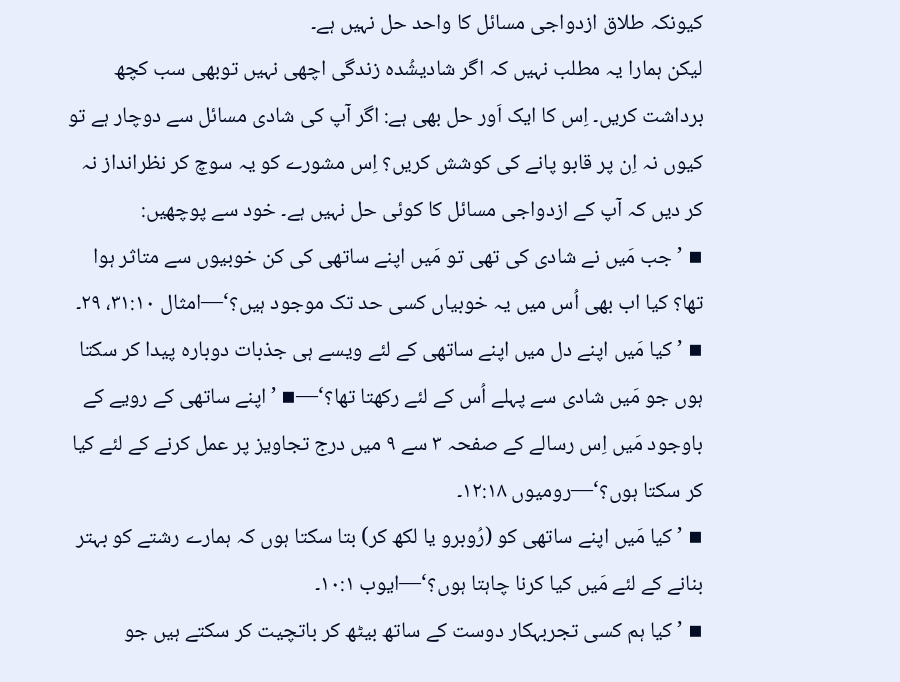کیونکہ طلاق ازدواجی مسائل کا واحد حل نہیں ہے۔
لیکن ہمارا یہ مطلب نہیں کہ اگر شادیشُدہ زندگی اچھی نہیں توبھی سب کچھ برداشت کریں۔ اِس کا ایک اَور حل بھی ہے: اگر آپ کی شادی مسائل سے دوچار ہے تو کیوں نہ اِن پر قابو پانے کی کوشش کریں؟ اِس مشورے کو یہ سوچ کر نظرانداز نہ کر دیں کہ آپ کے ازدواجی مسائل کا کوئی حل نہیں ہے۔ خود سے پوچھیں:
▪ ’جب مَیں نے شادی کی تھی تو مَیں اپنے ساتھی کی کن خوبیوں سے متاثر ہوا تھا؟ کیا اب بھی اُس میں یہ خوبیاں کسی حد تک موجود ہیں؟‘—امثال ۳۱:۱۰، ۲۹۔
▪ ’کیا مَیں اپنے دل میں اپنے ساتھی کے لئے ویسے ہی جذبات دوبارہ پیدا کر سکتا ہوں جو مَیں شادی سے پہلے اُس کے لئے رکھتا تھا؟‘—▪ ’اپنے ساتھی کے رویے کے باوجود مَیں اِس رسالے کے صفحہ ۳ سے ۹ میں درج تجاویز پر عمل کرنے کے لئے کیا کر سکتا ہوں؟‘—رومیوں ۱۲:۱۸۔
▪ ’کیا مَیں اپنے ساتھی کو (رُوبرو یا لکھ کر) بتا سکتا ہوں کہ ہمارے رشتے کو بہتر بنانے کے لئے مَیں کیا کرنا چاہتا ہوں؟‘—ایوب ۱۰:۱۔
▪ ’کیا ہم کسی تجربہکار دوست کے ساتھ بیٹھ کر باتچیت کر سکتے ہیں جو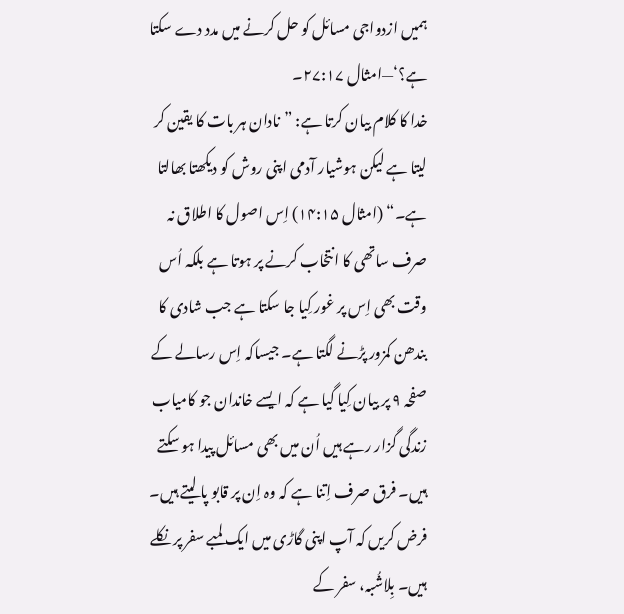ہمیں ازدواجی مسائل کو حل کرنے میں مدد دے سکتا ہے؟‘—امثال ۲۷:۱۷۔
خدا کا کلام بیان کرتا ہے: ”نادان ہر بات کا یقین کر لیتا ہے لیکن ہوشیار آدمی اپنی روش کو دیکھتا بھالتا ہے۔“ (امثال ۱۴:۱۵) اِس اصول کا اطلاق نہ صرف ساتھی کا انتخاب کرنے پر ہوتا ہے بلکہ اُس وقت بھی اِس پر غور کِیا جا سکتا ہے جب شادی کا بندھن کمزور پڑنے لگتا ہے۔ جیساکہ اِس رسالے کے صفحہ ۹ پر بیان کِیا گیا ہے کہ ایسے خاندان جو کامیاب زندگی گزار رہے ہیں اُن میں بھی مسائل پیدا ہو سکتے ہیں۔ فرق صرف اِتنا ہے کہ وہ اِن پر قابو پا لیتے ہیں۔
فرض کریں کہ آپ اپنی گاڑی میں ایک لمبے سفر پر نکلے ہیں۔ بِلاشُبہ، سفر کے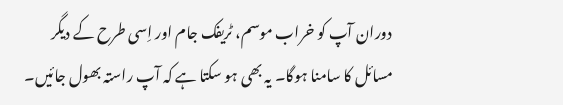دوران آپ کو خراب موسم، ٹریفک جام اور اِسی طرح کے دیگر مسائل کا سامنا ہوگا۔ یہ بھی ہو سکتا ہے کہ آپ راستہ بھول جائیں۔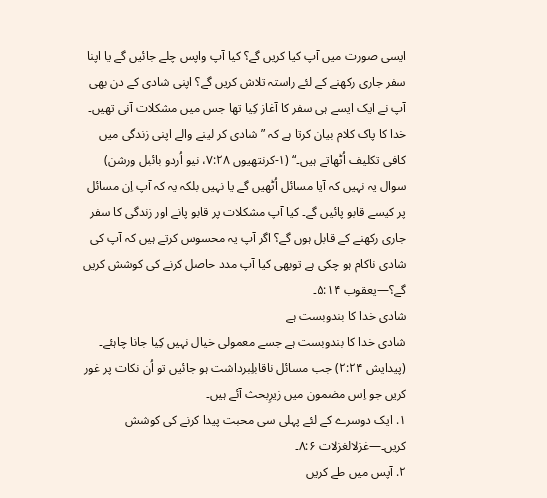ایسی صورت میں آپ کیا کریں گے؟ کیا آپ واپس چلے جائیں گے یا اپنا سفر جاری رکھنے کے لئے راستہ تلاش کریں گے؟ اپنی شادی کے دن بھی آپ نے ایک ایسے ہی سفر کا آغاز کِیا تھا جس میں مشکلات آنی تھیں۔ خدا کا پاک کلام بیان کرتا ہے کہ ”شادی کر لینے والے اپنی زندگی میں کافی تکلیف اُٹھاتے ہیں۔“ (۱-کرنتھیوں ۷:۲۸، نیو اُردو بائبل ورشن) سوال یہ نہیں کہ آیا مسائل اُٹھیں گے یا نہیں بلکہ یہ کہ آپ اِن مسائل پر کیسے قابو پائیں گے۔ کیا آپ مشکلات پر قابو پانے اور زندگی کا سفر جاری رکھنے کے قابل ہوں گے؟ اگر آپ یہ محسوس کرتے ہیں کہ آپ کی شادی ناکام ہو چکی ہے توبھی کیا آپ مدد حاصل کرنے کی کوشش کریں گے؟—یعقوب ۵:۱۴۔
شادی خدا کا بندوبست ہے
شادی خدا کا بندوبست ہے جسے معمولی خیال نہیں کِیا جانا چاہئے۔ (پیدایش ۲:۲۴) جب مسائل ناقابلِبرداشت ہو جائیں تو اُن نکات پر غور کریں جو اِس مضمون میں زیرِبحث آئے ہیں۔
۱. ایک دوسرے کے لئے پہلی سی محبت پیدا کرنے کی کوشش کریں۔—غزلالغزلات ۸:۶۔
۲. آپس میں طے کریں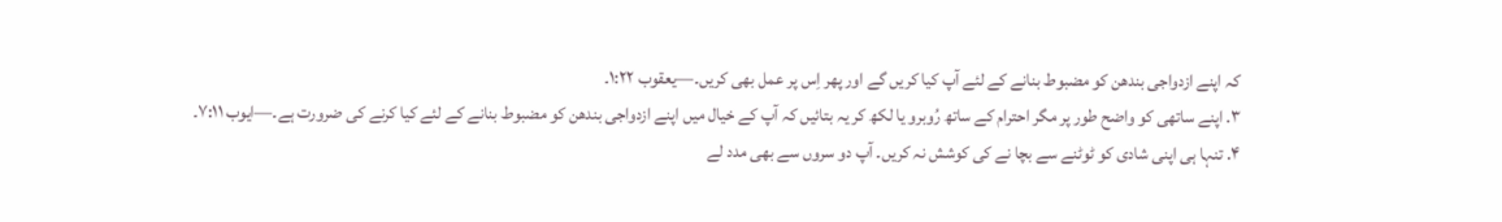کہ اپنے ازدواجی بندھن کو مضبوط بنانے کے لئے آپ کیا کریں گے اور پھر اِس پر عمل بھی کریں۔—یعقوب ۱:۲۲۔
۳. اپنے ساتھی کو واضح طور پر مگر احترام کے ساتھ رُوبرو یا لکھ کر یہ بتائیں کہ آپ کے خیال میں اپنے ازدواجی بندھن کو مضبوط بنانے کے لئے کیا کرنے کی ضرورت ہے۔—ایوب ۷:۱۱۔
۴. تنہا ہی اپنی شادی کو ٹوٹنے سے بچا نے کی کوشش نہ کریں۔ آپ دو سروں سے بھی مدد لے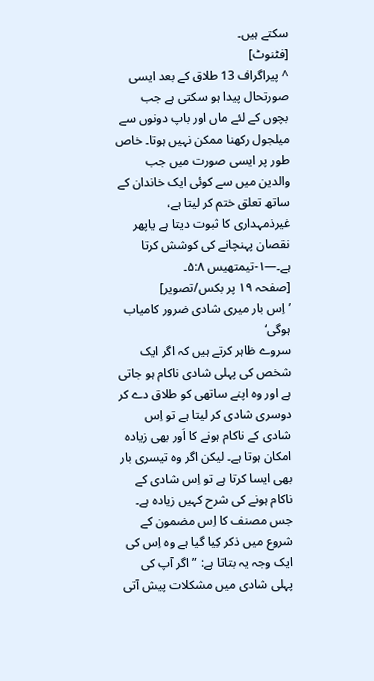سکتے ہیں۔
[فٹنوٹ]
^ پیراگراف 13 طلاق کے بعد ایسی صورتحال پیدا ہو سکتی ہے جب بچوں کے لئے ماں اور باپ دونوں سے میلجول رکھنا ممکن نہیں ہوتا۔ خاص طور پر ایسی صورت میں جب والدین میں سے کوئی ایک خاندان کے ساتھ تعلق ختم کر لیتا ہے، غیرذمہداری کا ثبوت دیتا ہے یاپھر نقصان پہنچانے کی کوشش کرتا ہے۔—۱-تیمتھیس ۵:۸۔
[صفحہ ۱۹ پر بکس/تصویر]
’اِس بار میری شادی ضرور کامیاب ہوگی‘
سروے ظاہر کرتے ہیں کہ اگر ایک شخص کی پہلی شادی ناکام ہو جاتی ہے اور وہ اپنے ساتھی کو طلاق دے کر دوسری شادی کر لیتا ہے تو اِس شادی کے ناکام ہونے کا اَور بھی زیادہ امکان ہوتا ہے۔ لیکن اگر وہ تیسری بار بھی ایسا کرتا ہے تو اِس شادی کے ناکام ہونے کی شرح کہیں زیادہ ہے۔ جس مصنف کا اِس مضمون کے شروع میں ذکر کِیا گیا ہے وہ اِس کی ایک وجہ یہ بتاتا ہے: ”اگر آپ کی پہلی شادی میں مشکلات پیش آتی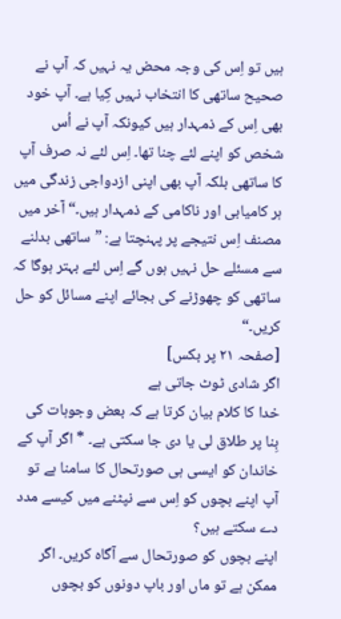ہیں تو اِس کی وجہ محض یہ نہیں کہ آپ نے صحیح ساتھی کا انتخاب نہیں کِیا ہے۔ آپ خود بھی اِس کے ذمہدار ہیں کیونکہ آپ نے اُس شخص کو اپنے لئے چنا تھا۔ اِس لئے نہ صرف آپ کا ساتھی بلکہ آپ بھی اپنی ازدواجی زندگی میں ہر کامیابی اور ناکامی کے ذمہدار ہیں۔“ آخر میں مصنف اِس نتیجے پر پہنچتا ہے: ”ساتھی بدلنے سے مسئلے حل نہیں ہوں گے اِس لئے بہتر ہوگا کہ ساتھی کو چھوڑنے کی بجائے اپنے مسائل کو حل کریں۔“
[صفحہ ۲۱ پر بکس]
اگر شادی ٹوٹ جاتی ہے
خدا کا کلام بیان کرتا ہے کہ بعض وجوہات کی بِنا پر طلاق لی یا دی جا سکتی ہے۔ * اگر آپ کے خاندان کو ایسی ہی صورتحال کا سامنا ہے تو آپ اپنے بچوں کو اِس سے نپٹنے میں کیسے مدد دے سکتے ہیں؟
اپنے بچوں کو صورتحال سے آگاہ کریں۔ اگر ممکن ہے تو ماں اور باپ دونوں کو بچوں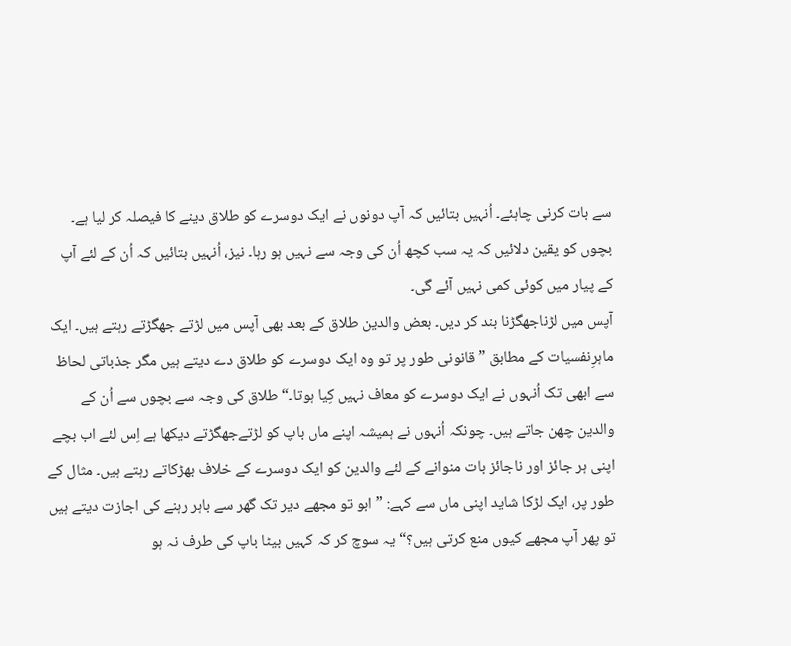سے بات کرنی چاہئے۔ اُنہیں بتائیں کہ آپ دونوں نے ایک دوسرے کو طلاق دینے کا فیصلہ کر لیا ہے۔ بچوں کو یقین دلائیں کہ یہ سب کچھ اُن کی وجہ سے نہیں ہو رہا۔ نیز، اُنہیں بتائیں کہ اُن کے لئے آپ کے پیار میں کوئی کمی نہیں آئے گی۔
آپس میں لڑناجھگڑنا بند کر دیں۔ بعض والدین طلاق کے بعد بھی آپس میں لڑتے جھگڑتے رہتے ہیں۔ ایک ماہرِنفسیات کے مطابق ”قانونی طور پر تو وہ ایک دوسرے کو طلاق دے دیتے ہیں مگر جذباتی لحاظ سے ابھی تک اُنہوں نے ایک دوسرے کو معاف نہیں کِیا ہوتا۔“ طلاق کی وجہ سے بچوں سے اُن کے والدین چھن جاتے ہیں۔ چونکہ اُنہوں نے ہمیشہ اپنے ماں باپ کو لڑتےجھگڑتے دیکھا ہے اِس لئے اب بچے اپنی ہر جائز اور ناجائز بات منوانے کے لئے والدین کو ایک دوسرے کے خلاف بھڑکاتے رہتے ہیں۔ مثال کے طور پر، ایک لڑکا شاید اپنی ماں سے کہے: ”ابو تو مجھے دیر تک گھر سے باہر رہنے کی اجازت دیتے ہیں تو پھر آپ مجھے کیوں منع کرتی ہیں؟“ یہ سوچ کر کہ کہیں بیٹا باپ کی طرف نہ ہو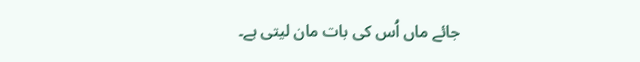جائے ماں اُس کی بات مان لیتی ہے۔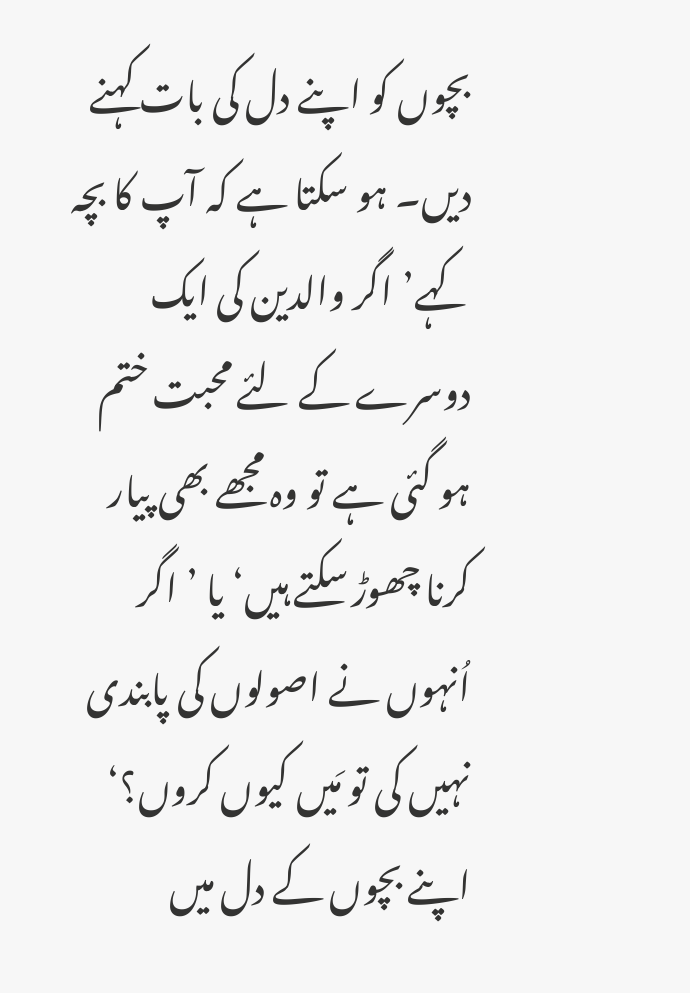بچوں کو اپنے دل کی بات کہنے دیں۔ ہو سکتا ہے کہ آپ کا بچہ کہے’اگر والدین کی ایک دوسرے کے لئے محبت ختم ہو گئی ہے تو وہ مجھے بھی پیار کرنا چھوڑ سکتے ہیں‘ یا ’اگر اُنہوں نے اصولوں کی پابندی نہیں کی تو مَیں کیوں کروں؟‘ اپنے بچوں کے دل میں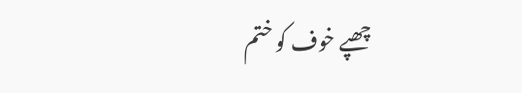چھپے خوف کو ختم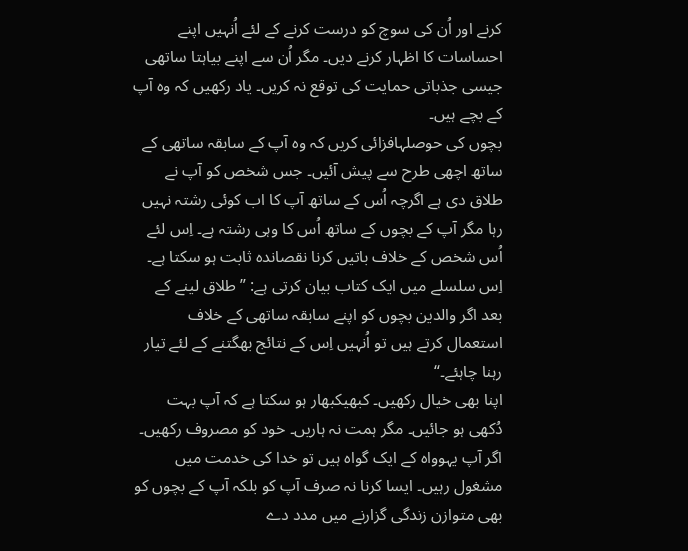کرنے اور اُن کی سوچ کو درست کرنے کے لئے اُنہیں اپنے احساسات کا اظہار کرنے دیں۔ مگر اُن سے اپنے بیاہتا ساتھی جیسی جذباتی حمایت کی توقع نہ کریں۔ یاد رکھیں کہ وہ آپ کے بچے ہیں۔
بچوں کی حوصلہافزائی کریں کہ وہ آپ کے سابقہ ساتھی کے ساتھ اچھی طرح سے پیش آئیں۔ جس شخص کو آپ نے طلاق دی ہے اگرچہ اُس کے ساتھ آپ کا اب کوئی رشتہ نہیں رہا مگر آپ کے بچوں کے ساتھ اُس کا وہی رشتہ ہے۔ اِس لئے اُس شخص کے خلاف باتیں کرنا نقصاندہ ثابت ہو سکتا ہے۔ اِس سلسلے میں ایک کتاب بیان کرتی ہے: ”طلاق لینے کے بعد اگر والدین بچوں کو اپنے سابقہ ساتھی کے خلاف استعمال کرتے ہیں تو اُنہیں اِس کے نتائج بھگتنے کے لئے تیار رہنا چاہئے۔“
اپنا بھی خیال رکھیں۔ کبھیکبھار ہو سکتا ہے کہ آپ بہت دُکھی ہو جائیں۔ مگر ہمت نہ ہاریں۔ خود کو مصروف رکھیں۔ اگر آپ یہوواہ کے ایک گواہ ہیں تو خدا کی خدمت میں مشغول رہیں۔ ایسا کرنا نہ صرف آپ کو بلکہ آپ کے بچوں کو بھی متوازن زندگی گزارنے میں مدد دے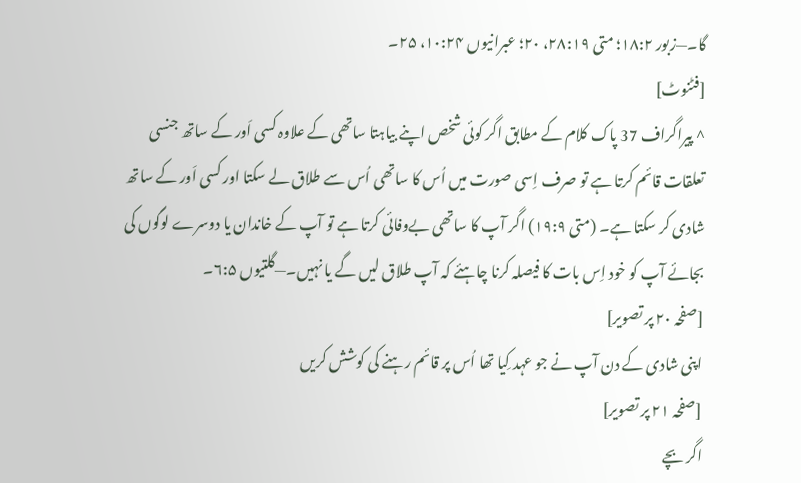گا۔—زبور ۱۸:۲؛ متی ۲۸:۱۹، ۲۰؛ عبرانیوں ۱۰:۲۴، ۲۵۔
[فٹنوٹ]
^ پیراگراف 37 پاک کلام کے مطابق اگر کوئی شخص اپنے بیاہتا ساتھی کے علاوہ کسی اَور کے ساتھ جنسی تعلقات قائم کرتا ہے تو صرف اِسی صورت میں اُس کا ساتھی اُس سے طلاق لے سکتا اور کسی اَور کے ساتھ شادی کر سکتا ہے۔ (متی ۱۹:۹) اگر آپ کا ساتھی بےوفائی کرتا ہے تو آپ کے خاندان یا دوسرے لوگوں کی بجائے آپ کو خود اِس بات کا فیصلہ کرنا چاہئے کہ آپ طلاق لیں گے یا نہیں۔—گلتیوں ۶:۵۔
[صفحہ ۲۰ پر تصویر]
اپنی شادی کے دن آپ نے جو عہد کِیا تھا اُس پر قائم رہنے کی کوشش کریں
[صفحہ ۲۱ پر تصویر]
اگر بچے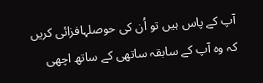آپ کے پاس ہیں تو اُن کی حوصلہافزائی کریں کہ وہ آپ کے سابقہ ساتھی کے ساتھ اچھی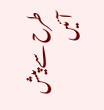طرح سے پیش آئیں